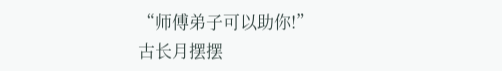“师傅弟子可以助你!”
古长月摆摆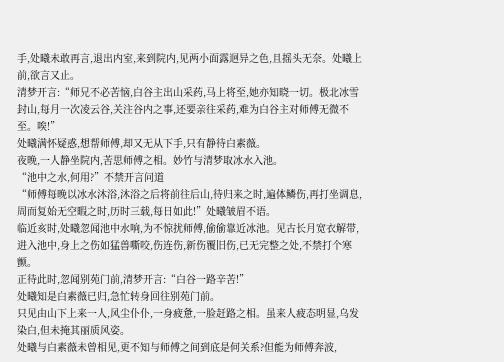手,处曦未敢再言,退出内室,来到院内,见两小面露迥异之色,且摇头无奈。处曦上前,欲言又止。
清梦开言:“师兄不必苦恼,白谷主出山采药,马上将至,她亦知晓一切。极北冰雪封山,每月一次凌云谷,关注谷内之事,还要亲往采药,难为白谷主对师傅无微不至。唉!”
处曦满怀疑惑,想帮师傅,却又无从下手,只有静待白素薇。
夜晚,一人静坐院内,苦思师傅之相。妙竹与清梦取冰水入池。
“池中之水,何用?”不禁开言问道
“师傅每晚以冰水沐浴,沐浴之后将前往后山,待归来之时,遍体鳞伤,再打坐调息,周而复始无空暇之时,历时三载,每日如此!”处曦皱眉不语。
临近亥时,处曦忽闻池中水响,为不惊扰师傅,偷偷靠近冰池。见古长月宽衣解带,进入池中,身上之伤如猛兽嘶咬,伤连伤,新伤覆旧伤,已无完整之处,不禁打个寒颤。
正待此时,忽闻别苑门前,清梦开言:“白谷一路辛苦!”
处曦知是白素薇已归,急忙转身回往别苑门前。
只见由山下上来一人,风尘仆仆,一身疲惫,一脸赶路之相。虽来人疲态明显,乌发染白,但未掩其丽质风姿。
处曦与白素薇未曾相见,更不知与师傅之间到底是何关系?但能为师傅奔波,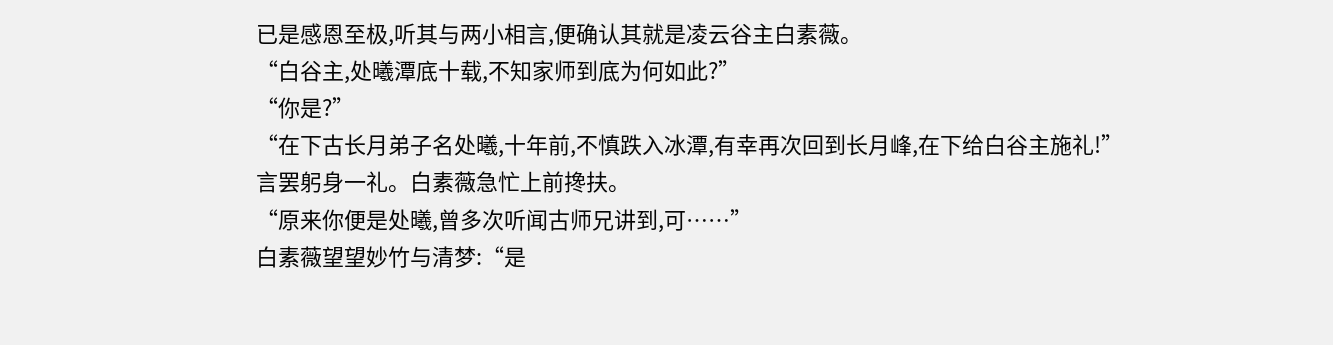已是感恩至极,听其与两小相言,便确认其就是凌云谷主白素薇。
“白谷主,处曦潭底十载,不知家师到底为何如此?”
“你是?”
“在下古长月弟子名处曦,十年前,不慎跌入冰潭,有幸再次回到长月峰,在下给白谷主施礼!”
言罢躬身一礼。白素薇急忙上前搀扶。
“原来你便是处曦,曾多次听闻古师兄讲到,可……”
白素薇望望妙竹与清梦:“是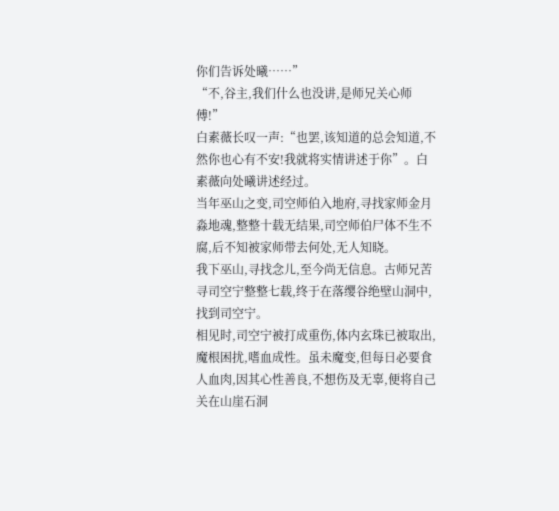你们告诉处曦……”
“不,谷主,我们什么也没讲,是师兄关心师傅!”
白素薇长叹一声:“也罢,该知道的总会知道,不然你也心有不安!我就将实情讲述于你”。白素薇向处曦讲述经过。
当年巫山之变,司空师伯入地府,寻找家师金月淼地魂,整整十载无结果,司空师伯尸体不生不腐,后不知被家师带去何处,无人知晓。
我下巫山,寻找念儿,至今尚无信息。古师兄苦寻司空宁整整七载,终于在落缨谷绝壁山洞中,找到司空宁。
相见时,司空宁被打成重伤,体内玄珠已被取出,魔根困扰,嗜血成性。虽未魔变,但每日必要食人血肉,因其心性善良,不想伤及无辜,便将自己关在山崖石洞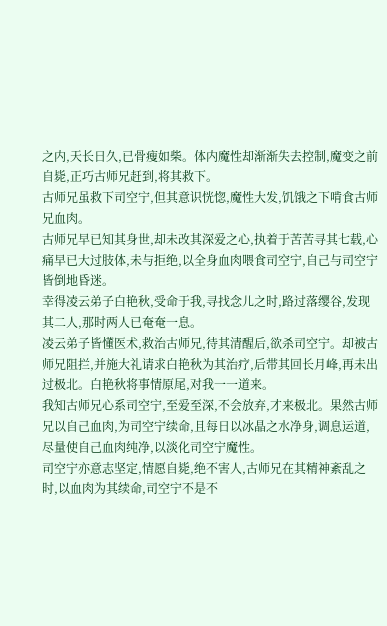之内,天长日久,已骨瘦如柴。体内魔性却渐渐失去控制,魔变之前自毙,正巧古师兄赶到,将其救下。
古师兄虽救下司空宁,但其意识恍惚,魔性大发,饥饿之下啃食古师兄血肉。
古师兄早已知其身世,却未改其深爱之心,执着于苦苦寻其七载,心痛早已大过肢体,未与拒绝,以全身血肉喂食司空宁,自己与司空宁皆倒地昏迷。
幸得凌云弟子白艳秋,受命于我,寻找念儿之时,路过落缨谷,发现其二人,那时两人已奄奄一息。
凌云弟子皆懂医术,救治古师兄,待其清醒后,欲杀司空宁。却被古师兄阻拦,并施大礼请求白艳秋为其治疗,后带其回长月峰,再未出过极北。白艳秋将事情原尾,对我一一道来。
我知古师兄心系司空宁,至爱至深,不会放弃,才来极北。果然古师兄以自己血肉,为司空宁续命,且每日以冰晶之水净身,调息运道,尽量使自己血肉纯净,以淡化司空宁魔性。
司空宁亦意志坚定,情愿自毙,绝不害人,古师兄在其精神紊乱之时,以血肉为其续命,司空宁不是不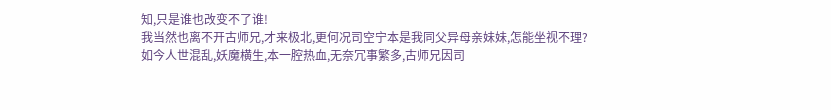知,只是谁也改变不了谁!
我当然也离不开古师兄,才来极北,更何况司空宁本是我同父异母亲妹妹,怎能坐视不理?
如今人世混乱,妖魔横生,本一腔热血,无奈冗事繁多,古师兄因司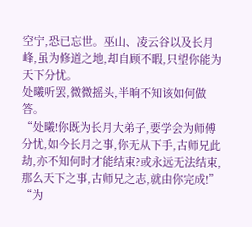空宁,恐已忘世。巫山、凌云谷以及长月峰,虽为修道之地,却自顾不暇,只望你能为天下分忧。
处曦听罢,微微摇头,半晌不知该如何做答。
“处曦!你既为长月大弟子,要学会为师傅分忧,如今长月之事,你无从下手,古师兄此劫,亦不知何时才能结束?或永远无法结束,那么天下之事,古师兄之志,就由你完成!”
“为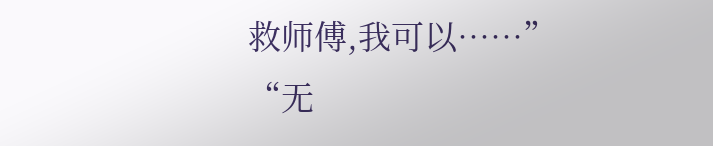救师傅,我可以……”
“无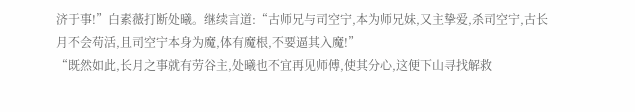济于事!”白素薇打断处曦。继续言道:“古师兄与司空宁,本为师兄妹,又主挚爱,杀司空宁,古长月不会苟活,且司空宁本身为魔,体有魔根,不要逼其入魔!”
“既然如此,长月之事就有劳谷主,处曦也不宜再见师傅,使其分心,这便下山寻找解救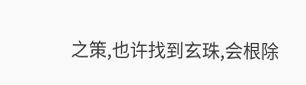之策,也许找到玄珠,会根除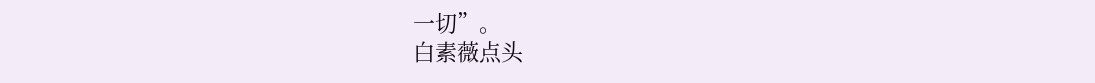一切”。
白素薇点头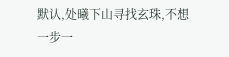默认,处曦下山寻找玄珠,不想一步一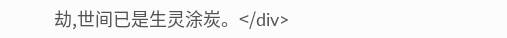劫,世间已是生灵涂炭。</div>